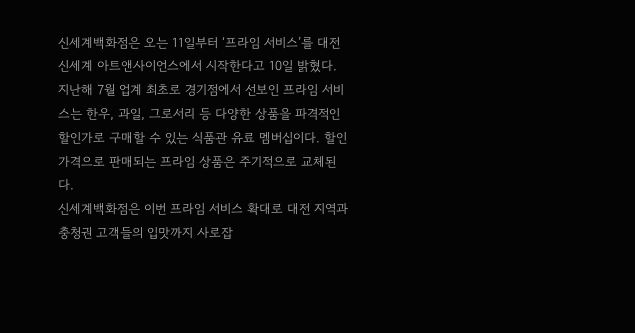신세계백화점은 오는 11일부터 ‘프라임 서비스’를 대전신세계 아트앤사이언스에서 시작한다고 10일 밝혔다.
지난해 7월 업계 최초로 경기점에서 선보인 프라임 서비스는 한우, 과일, 그로서리 등 다양한 상품을 파격적인 할인가로 구매할 수 있는 식품관 유료 멤버십이다. 할인 가격으로 판매되는 프라임 상품은 주기적으로 교체된다.
신세계백화점은 이번 프라임 서비스 확대로 대전 지역과 충청권 고객들의 입맛까지 사로잡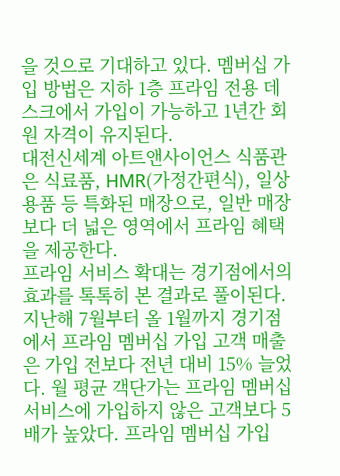을 것으로 기대하고 있다. 멤버십 가입 방법은 지하 1층 프라임 전용 데스크에서 가입이 가능하고 1년간 회원 자격이 유지된다.
대전신세계 아트앤사이언스 식품관은 식료품, HMR(가정간편식), 일상용품 등 특화된 매장으로, 일반 매장보다 더 넓은 영역에서 프라임 혜택을 제공한다.
프라임 서비스 확대는 경기점에서의 효과를 톡톡히 본 결과로 풀이된다. 지난해 7월부터 올 1월까지 경기점에서 프라임 멤버십 가입 고객 매출은 가입 전보다 전년 대비 15% 늘었다. 월 평균 객단가는 프라임 멤버십 서비스에 가입하지 않은 고객보다 5배가 높았다. 프라임 멤버십 가입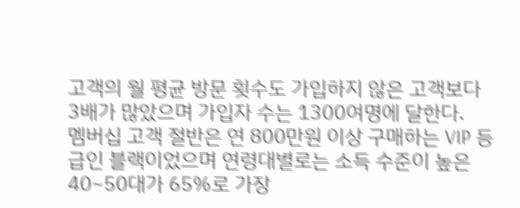고객의 월 평균 방문 횟수도 가입하지 않은 고객보다 3배가 많았으며 가입자 수는 1300여명에 달한다.
멤버십 고객 절반은 연 800만원 이상 구매하는 VIP 등급인 블랙이었으며 연령대별로는 소득 수준이 높은 40~50대가 65%로 가장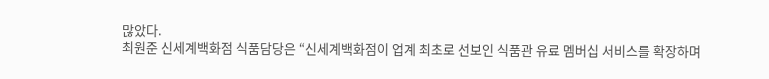많았다.
최원준 신세계백화점 식품담당은 “신세계백화점이 업계 최초로 선보인 식품관 유료 멤버십 서비스를 확장하며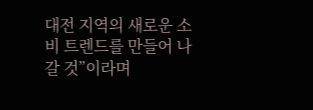대전 지역의 새로운 소비 트렌드를 만들어 나갈 것”이라며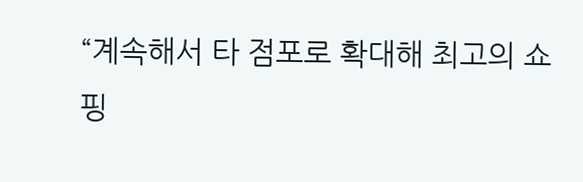“계속해서 타 점포로 확대해 최고의 쇼핑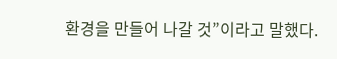환경을 만들어 나갈 것”이라고 말했다.